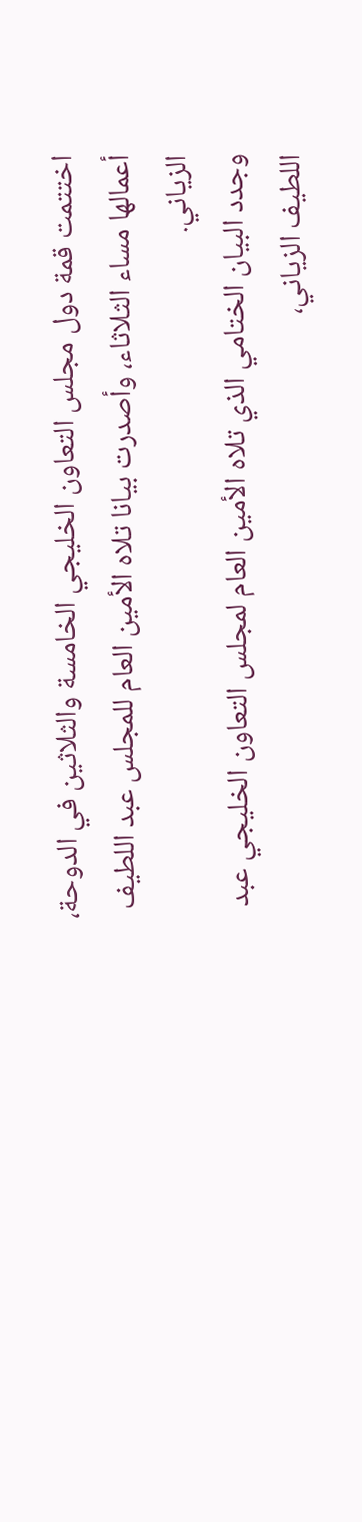اختتمت قمة دول مجلس التعاون الخليجي الخامسة والثلاثين في الدوحة، أعمالها مساء الثلاثاء، وأصدرت بيانا تلاه الأمين العام للمجلس عبد اللطيف الزياني.
وجدد البيان الختامي الذي تلاه الأمين العام لمجلس التعاون الخليجي عبد اللطيف الزياني،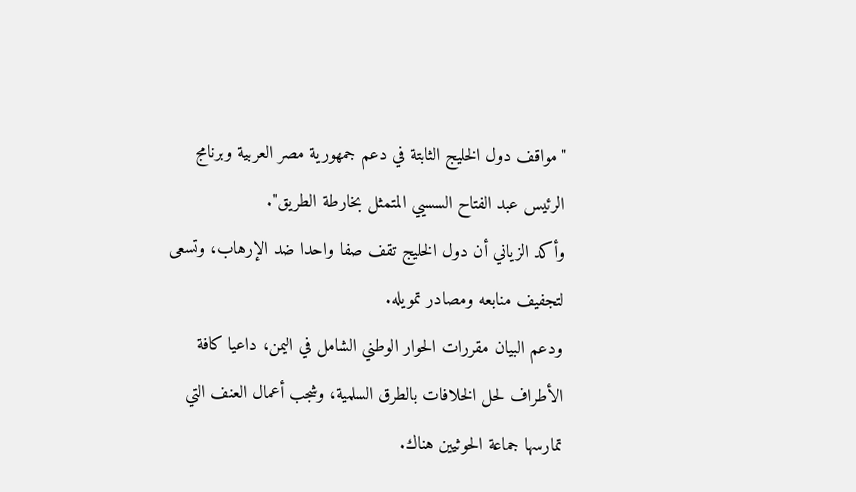"مواقف دول الخليج الثابتة في دعم جمهورية مصر العربية وبرنامج الرئيس عبد الفتاح السسيي المتمثل بخارطة الطريق".
وأكد الزياني أن دول الخليج تقف صفا واحدا ضد الإرهاب، وتسعى لتجفيف منابعه ومصادر تمويله.
ودعم البيان مقررات الحوار الوطني الشامل في اليمن، داعيا كافة الأطراف لحل الخلافات بالطرق السلمية، وشجب أعمال العنف التي تمارسها جماعة الحوثيين هناك.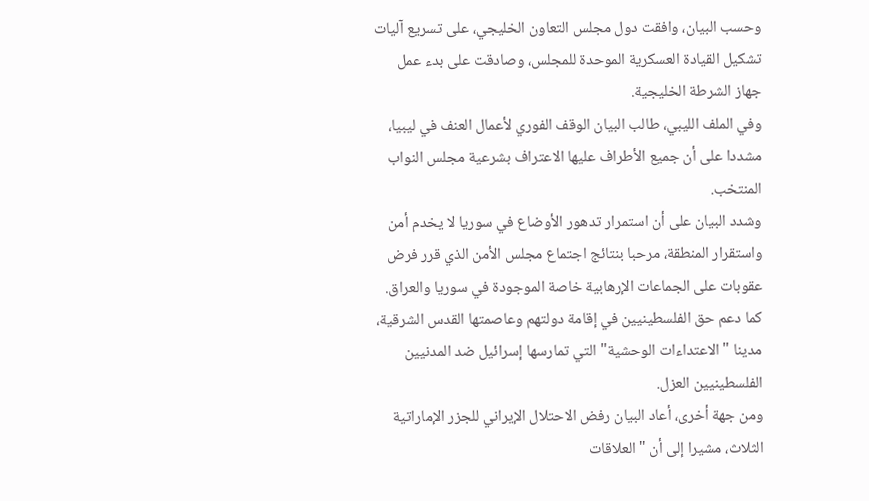وحسب البيان، وافقت دول مجلس التعاون الخليجي، على تسريع آليات تشكيل القيادة العسكرية الموحدة للمجلس، وصادقت على بدء عمل جهاز الشرطة الخليجية.
وفي الملف الليبي، طالب البيان الوقف الفوري لأعمال العنف في ليبيا، مشددا على أن جميع الأطراف عليها الاعتراف بشرعية مجلس النواب المنتخب.
وشدد البيان على أن استمرار تدهور الأوضاع في سوريا لا يخدم أمن واستقرار المنطقة، مرحبا بنتائج اجتماع مجلس الأمن الذي قرر فرض عقوبات على الجماعات الإرهابية خاصة الموجودة في سوريا والعراق.
كما دعم حق الفلسطينيين في إقامة دولتهم وعاصمتها القدس الشرقية، مدينا "الاعتداءات الوحشية" التي تمارسها إسرائيل ضد المدنيين الفلسطينيين العزل.
ومن جهة أخرى، أعاد البيان رفض الاحتلال الإيراني للجزر الإماراتية الثلاث، مشيرا إلى أن "العلاقات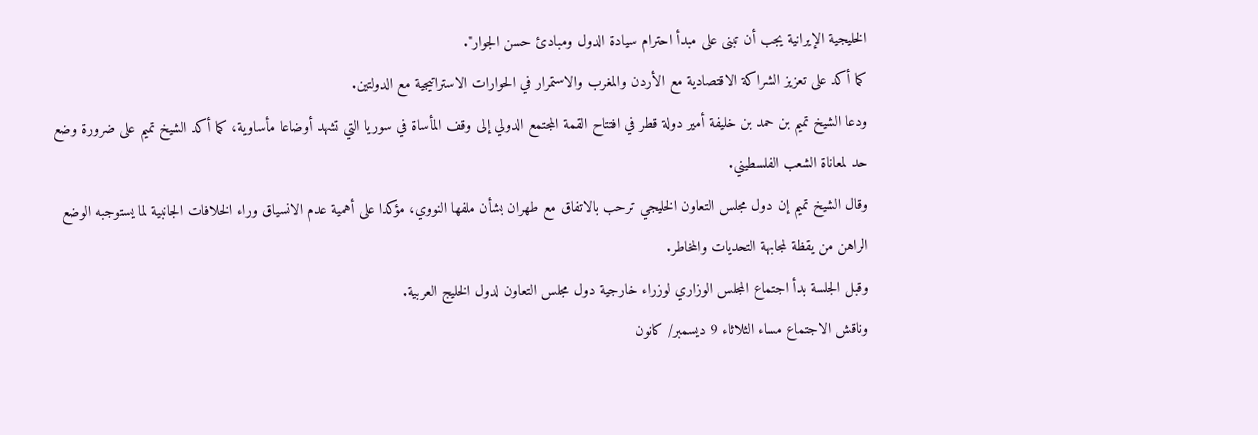الخليجية الإيرانية يجب أن تبنى على مبدأ احترام سيادة الدول ومبادئ حسن الجوار".
كما أكد على تعزيز الشراكة الاقتصادية مع الأردن والمغرب والاستمرار في الحوارات الاستراتيجية مع الدولتين.
ودعا الشيخ تميم بن حمد بن خليفة أمير دولة قطر في افتتاح القمة المجتمع الدولي إلى وقف المأساة في سوريا التي تشهد أوضاعا مأساوية، كما أكد الشيخ تميم على ضرورة وضع حد لمعاناة الشعب الفلسطيني.
وقال الشيخ تميم إن دول مجلس التعاون الخليجي ترحب بالاتفاق مع طهران بشأن ملفها النووي، مؤكدا على أهمية عدم الانسياق وراء الخلافات الجانبية لما يستوجبه الوضع الراهن من يقظة لمجابهة التحديات والمخاطر.
وقبل الجلسة بدأ اجتماع المجلس الوزاري لوزراء خارجية دول مجلس التعاون لدول الخليج العربية.
وناقش الاجتماع مساء الثلاثاء 9 ديسمبر/ كانون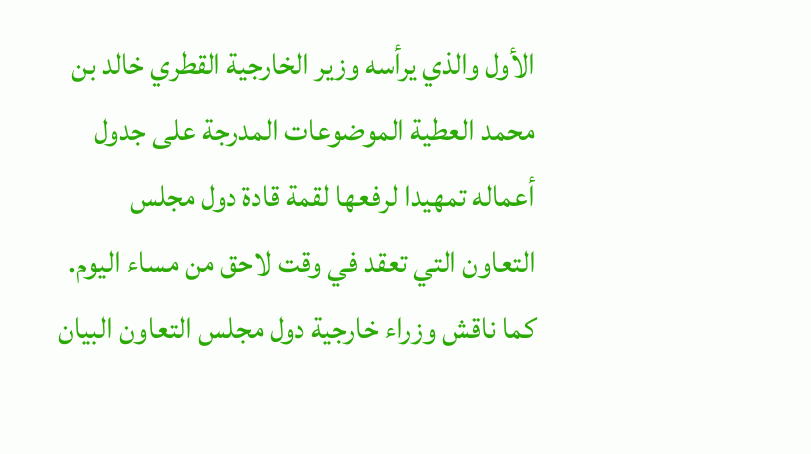الأول والذي يرأسه وزير الخارجية القطري خالد بن محمد العطية الموضوعات المدرجة على جدول أعماله تمهيدا لرفعها لقمة قادة دول مجلس التعاون التي تعقد في وقت لاحق من مساء اليوم.
كما ناقش وزراء خارجية دول مجلس التعاون البيان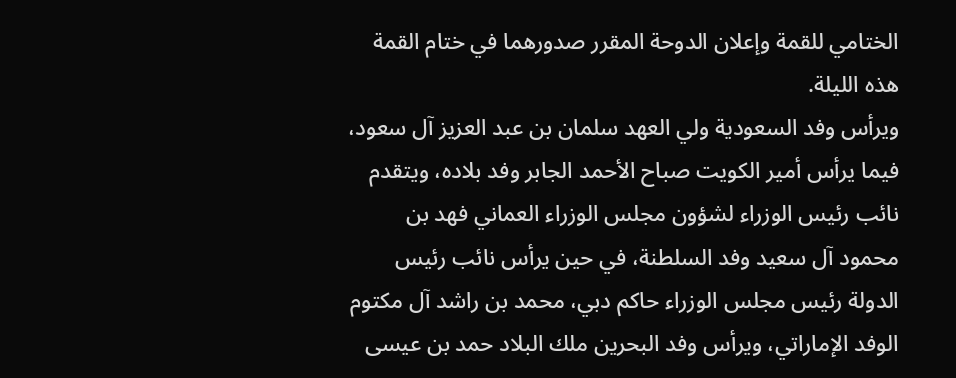الختامي للقمة وإعلان الدوحة المقرر صدورهما في ختام القمة هذه الليلة.
ويرأس وفد السعودية ولي العهد سلمان بن عبد العزيز آل سعود، فيما يرأس أمير الكويت صباح الأحمد الجابر وفد بلاده، ويتقدم نائب رئيس الوزراء لشؤون مجلس الوزراء العماني فهد بن محمود آل سعيد وفد السلطنة، في حين يرأس نائب رئيس الدولة رئيس مجلس الوزراء حاكم دبي، محمد بن راشد آل مكتوم الوفد الإماراتي، ويرأس وفد البحرين ملك البلاد حمد بن عيسى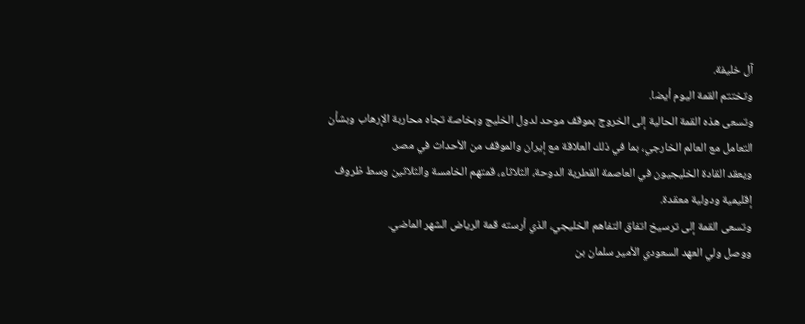آل خليفة.
وتختتم القمة اليوم أيضا.
وتسعى هذه القمة الحالية إلى الخروج بموقف موحد لدول الخليج وبخاصة تجاه محاربة الإرهاب وبشأن التعامل مع العالم الخارجي، بما في ذلك العلاقة مع إيران والموقف من الأحداث في مصر.
ويعقد القادة الخليجيون في العاصمة القطرية الدوحة، الثلاثاء، قمتهم الخامسة والثلاثين وسط ظروف إقليمية ودولية معقدة.
وتسعى القمة إلى ترسيخ اتفاق التفاهم الخليجي، الذي أرسته قمة الرياض الشهر الماضي.
ووصل ولي العهد السعودي الأمير سلمان بن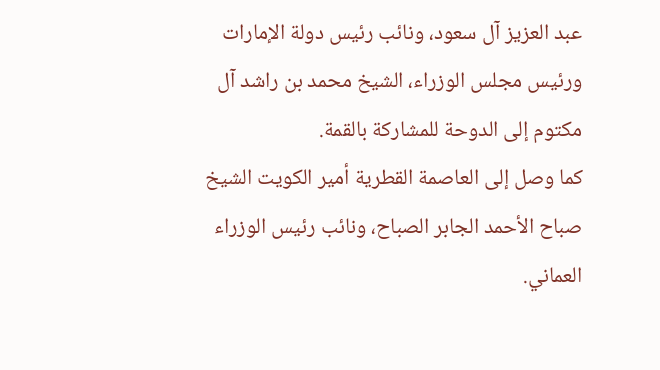عبد العزيز آل سعود، ونائب رئيس دولة الإمارات ورئيس مجلس الوزراء، الشيخ محمد بن راشد آل مكتوم إلى الدوحة للمشاركة بالقمة.
كما وصل إلى العاصمة القطرية أمير الكويت الشيخ صباح الأحمد الجابر الصباح، ونائب رئيس الوزراء العماني.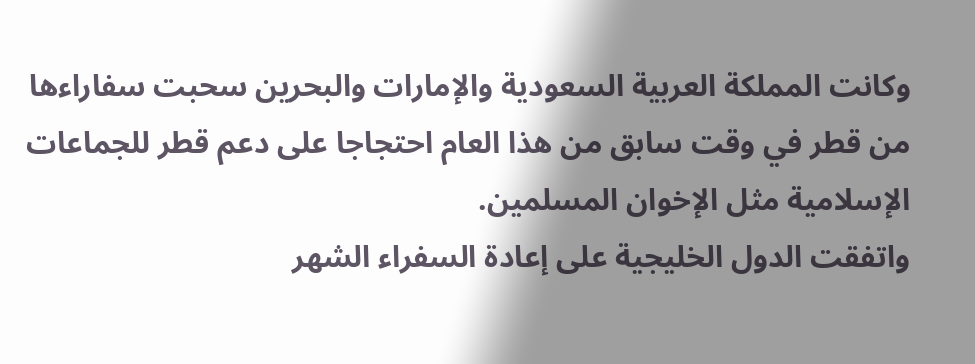وكانت المملكة العربية السعودية والإمارات والبحرين سحبت سفاراءها من قطر في وقت سابق من هذا العام احتجاجا على دعم قطر للجماعات الإسلامية مثل الإخوان المسلمين.
واتفقت الدول الخليجية على إعادة السفراء الشهر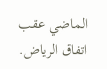الماضي عقب اتفاق الرياض.